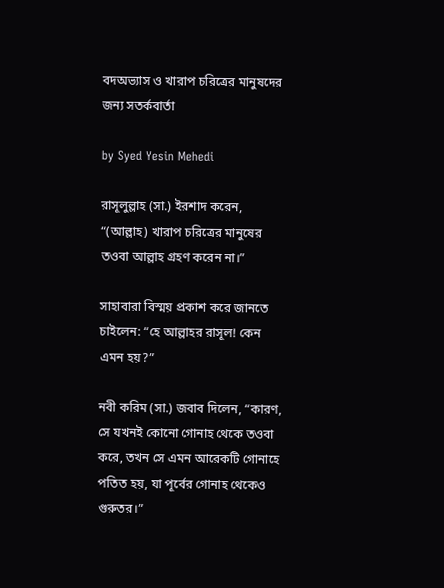বদঅভ্যাস ও খারাপ চরিত্রের মানুষদের জন্য সতর্কবার্তা

by Syed Yesin Mehedi

রাসূলুল্লাহ (সা.) ইরশাদ করেন,
“(আল্লাহ) খারাপ চরিত্রের মানুষের তওবা আল্লাহ গ্রহণ করেন না।”

সাহাবারা বিস্ময় প্রকাশ করে জানতে চাইলেন: “হে আল্লাহর রাসূল! কেন এমন হয়?”

নবী করিম (সা.) জবাব দিলেন, “কারণ, সে যখনই কোনো গোনাহ থেকে তওবা করে, তখন সে এমন আরেকটি গোনাহে পতিত হয়, যা পূর্বের গোনাহ থেকেও গুরুতর।”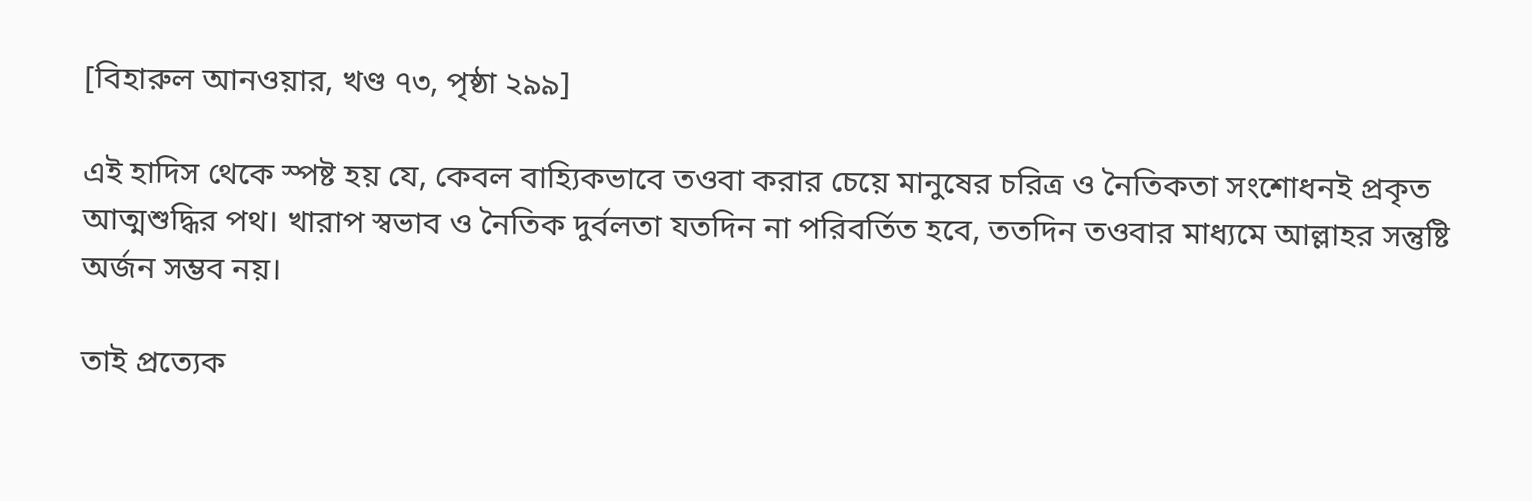[বিহারুল আনওয়ার, খণ্ড ৭৩, পৃষ্ঠা ২৯৯]

এই হাদিস থেকে স্পষ্ট হয় যে, কেবল বাহ্যিকভাবে তওবা করার চেয়ে মানুষের চরিত্র ও নৈতিকতা সংশোধনই প্রকৃত আত্মশুদ্ধির পথ। খারাপ স্বভাব ও নৈতিক দুর্বলতা যতদিন না পরিবর্তিত হবে, ততদিন তওবার মাধ্যমে আল্লাহর সন্তুষ্টি অর্জন সম্ভব নয়।

তাই প্রত্যেক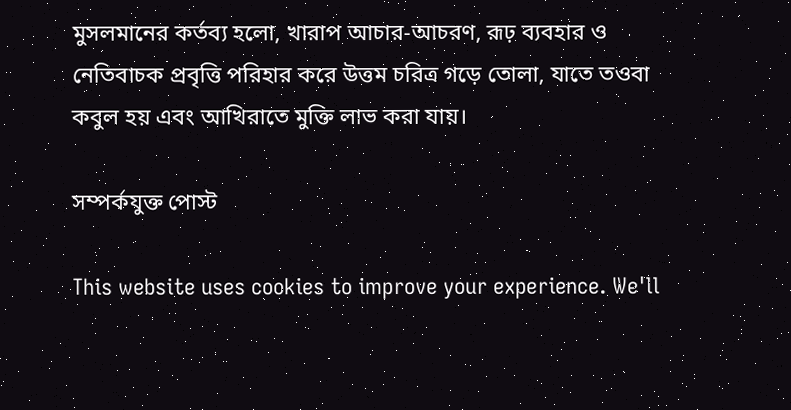মুসলমানের কর্তব্য হলো, খারাপ আচার-আচরণ, রূঢ় ব্যবহার ও নেতিবাচক প্রবৃত্তি পরিহার করে উত্তম চরিত্র গড়ে তোলা, যাতে তওবা কবুল হয় এবং আখিরাতে মুক্তি লাভ করা যায়।

সম্পর্কযুক্ত পোস্ট

This website uses cookies to improve your experience. We'll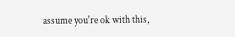assume you're ok with this,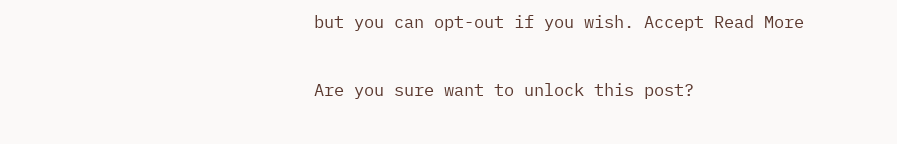but you can opt-out if you wish. Accept Read More

Are you sure want to unlock this post?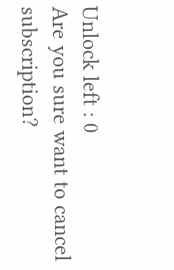Unlock left : 0
Are you sure want to cancel subscription?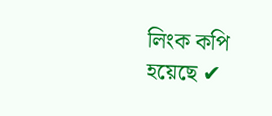লিংক কপি হয়েছে ✔